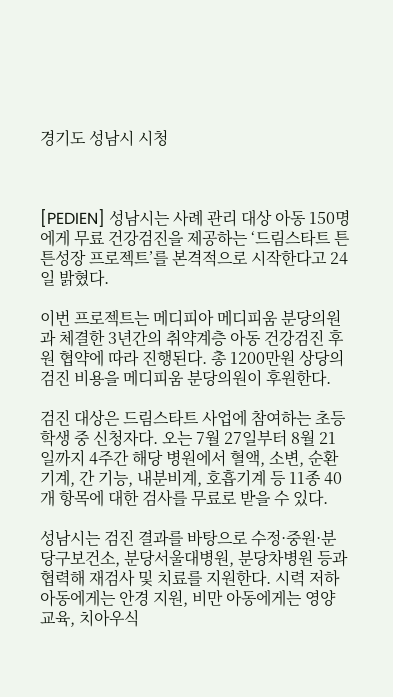경기도 성남시 시청



[PEDIEN] 성남시는 사례 관리 대상 아동 150명에게 무료 건강검진을 제공하는 ‘드림스타트 튼튼성장 프로젝트’를 본격적으로 시작한다고 24일 밝혔다.

이번 프로젝트는 메디피아 메디피움 분당의원과 체결한 3년간의 취약계층 아동 건강검진 후원 협약에 따라 진행된다. 총 1200만원 상당의 검진 비용을 메디피움 분당의원이 후원한다.

검진 대상은 드림스타트 사업에 참여하는 초등학생 중 신청자다. 오는 7월 27일부터 8월 21일까지 4주간 해당 병원에서 혈액, 소변, 순환기계, 간 기능, 내분비계, 호흡기계 등 11종 40개 항목에 대한 검사를 무료로 받을 수 있다.

성남시는 검진 결과를 바탕으로 수정·중원·분당구보건소, 분당서울대병원, 분당차병원 등과 협력해 재검사 및 치료를 지원한다. 시력 저하 아동에게는 안경 지원, 비만 아동에게는 영양 교육, 치아우식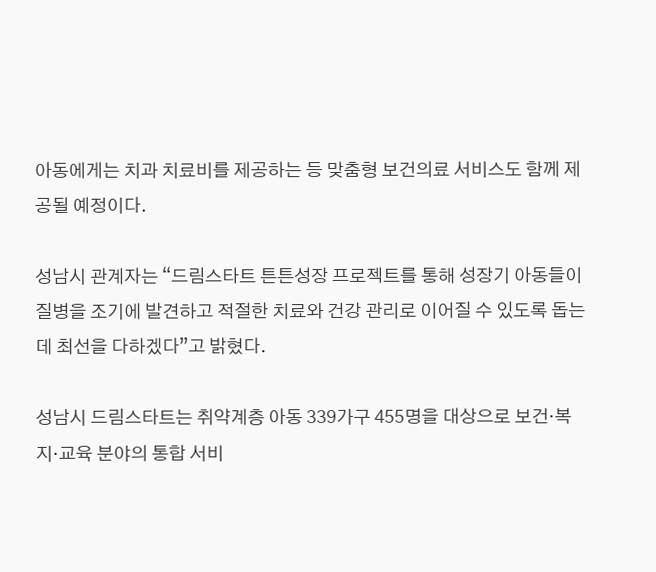아동에게는 치과 치료비를 제공하는 등 맞춤형 보건의료 서비스도 함께 제공될 예정이다.

성남시 관계자는 “드림스타트 튼튼성장 프로젝트를 통해 성장기 아동들이 질병을 조기에 발견하고 적절한 치료와 건강 관리로 이어질 수 있도록 돕는 데 최선을 다하겠다”고 밝혔다.

성남시 드림스타트는 취약계층 아동 339가구 455명을 대상으로 보건·복지·교육 분야의 통합 서비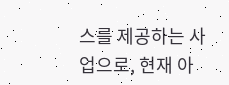스를 제공하는 사업으로, 현재 아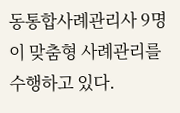동통합사례관리사 9명이 맞춤형 사례관리를 수행하고 있다.